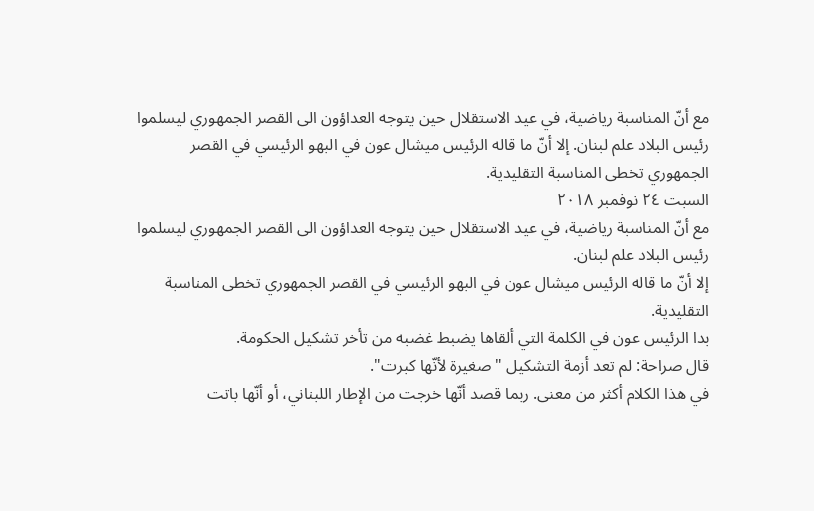مع أنّ المناسبة رياضية، في عيد الاستقلال حين يتوجه العداؤون الى القصر الجمهوري ليسلموا رئيس البلاد علم لبنان. إلا أنّ ما قاله الرئيس ميشال عون في البهو الرئيسي في القصر الجمهوري تخطى المناسبة التقليدية.
السبت ٢٤ نوفمبر ٢٠١٨
مع أنّ المناسبة رياضية، في عيد الاستقلال حين يتوجه العداؤون الى القصر الجمهوري ليسلموا رئيس البلاد علم لبنان.
إلا أنّ ما قاله الرئيس ميشال عون في البهو الرئيسي في القصر الجمهوري تخطى المناسبة التقليدية.
بدا الرئيس عون في الكلمة التي ألقاها يضبط غضبه من تأخر تشكيل الحكومة.
قال صراحة: لم تعد أزمة التشكيل "صغيرة لأنّها كبرت".
في هذا الكلام أكثر من معنى. ربما قصد أنّها خرجت من الإطار اللبناني، أو أنّها باتت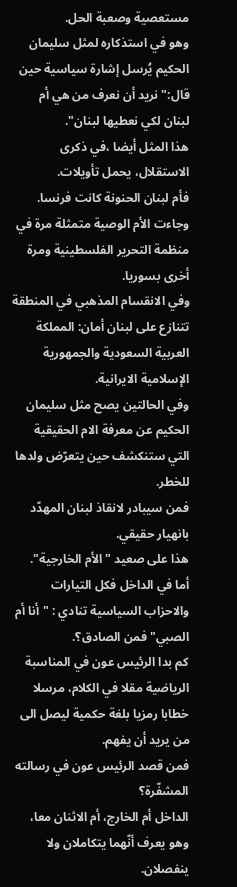مستعصية وصعبة الحل.
وهو في استذكاره لمثل سليمان الحكيم يُرسل إشارة سياسية حين قال:" نريد أن نعرف من هي أم لبنان لكي نعطيها لبنان".
هذا المثل أيضا ،في ذكرى الاستقلال، يحمل تأويلات.
فأم لبنان الحنونة كانت فرنسا.
وجاءت الأم الوصية متمثلة مرة في منظمة التحرير الفلسطينية ومرة أخرى بسوريا.
وفي الانقسام المذهبي في المنطقة تتنازع على لبنان أمان: المملكة العربية السعودية والجمهورية الإسلامية الايرانية.
وفي الحالتين يصح مثل سليمان الحكيم عن معرفة الام الحقيقية التي ستنكشف حين يتعرّض ولدها للخطر.
فمن سيبادر لانقاذ لبنان المهدّد بانهيار حقيقي.
هذا على صعيد "الأم الخارجية".
أما في الداخل فكل التيارات والاحزاب السياسية تنادي : "أنا أم الصبي"فمن الصادق؟.
كم بدا الرئيس عون في المناسبة الرياضية مقلا في الكلام، مرسلا خطابا رمزيا بلغة حكمية ليصل الى من يريد أن يفهم.
فمن قصد الرئيس عون في رسالته المشفّرة؟
الداخل أم الخارج، أم الاثنان معا، وهو يعرف أنّهما يتكاملان ولا ينفصلان.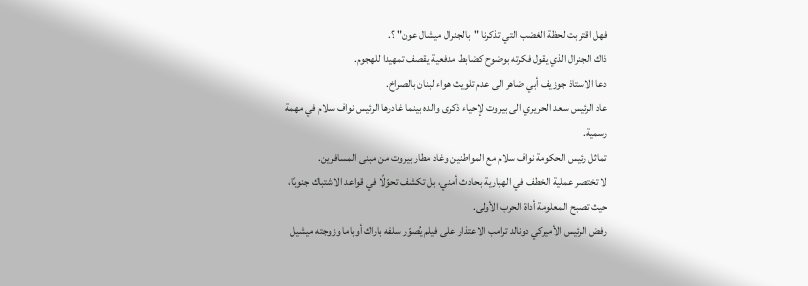فهل اقتربت لحظة الغضب التي تذكرنا "بالجنرال ميشال عون" ؟.
ذاك الجنرال الذي يقول فكرته بوضوح كضابط مدفعية يقصف تمهيدا للهجوم.
دعا الاستاذ جوزيف أبي ضاهر الى عدم تلويث هواء لبنان بالصراخ.
عاد الرئيس سعد الحريري الى بيروت لإحياء ذكرى والده بينما غادرها الرئيس نواف سلام في مهمة رسمية.
تماثل رئيس الحكومة نواف سلام مع المواطنين وغاد مطار بيروت من مبنى المسافرين.
لا تختصر عملية الخطف في الهبارية بحادث أمني، بل تكشف تحوّلًا في قواعد الاشتباك جنوبًا، حيث تصبح المعلومة أداة الحرب الأولى.
رفض الرئيس الأميركي دونالد ترامب الاعتذار على فيلم يُصوّر سلفه باراك أوباما وزوجته ميشيل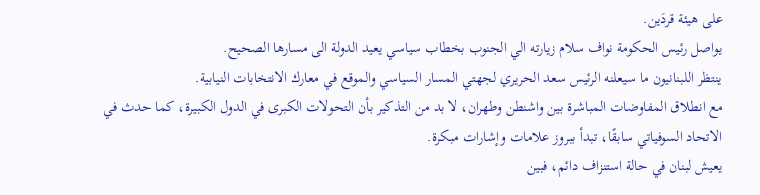على هيئة قردَين.
يواصل رئيس الحكومة نواف سلام زيارته الي الجنوب بخطاب سياسي يعيد الدولة الى مسارها الصحيح.
ينتظر اللبنانيون ما سيعلنه الرئيس سعد الحريري لجهتي المسار السياسي والموقع في معارك الانتخابات النيابية.
مع انطلاق المفاوضات المباشرة بين واشنطن وطهران، لا بد من التذكير بأن التحولات الكبرى في الدول الكبيرة، كما حدث في الاتحاد السوفياتي سابقًا، تبدأ ببروز علامات وإشارات مبكرة.
يعيش لبنان في حالة استنزاف دائم، فبين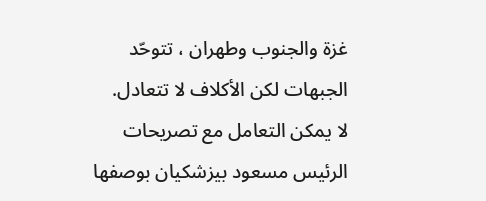غزة والجنوب وطهران ، تتوحّد الجبهات لكن الأكلاف لا تتعادل.
لا يمكن التعامل مع تصريحات الرئيس مسعود بيزشكيان بوصفها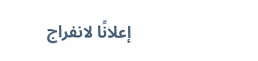إعلانًا لانفراج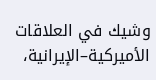وشيك في العلاقات الأميركية–الإيرانية،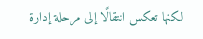لكنها تعكس انتقالًا إلى مرحلة إدارة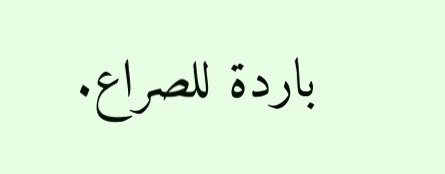باردة للصراع.